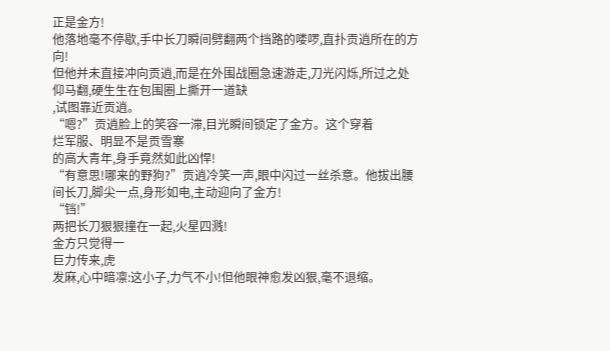正是金方!
他落地毫不停歇,手中长刀瞬间劈翻两个挡路的喽啰,直扑贡逍所在的方向!
但他并未直接冲向贡逍,而是在外围战圈急速游走,刀光闪烁,所过之处
仰马翻,硬生生在包围圈上撕开一道缺
,试图靠近贡逍。
“嗯?”贡逍脸上的笑容一滞,目光瞬间锁定了金方。这个穿着
烂军服、明显不是贡雪寨
的高大青年,身手竟然如此凶悍!
“有意思!哪来的野狗?”贡逍冷笑一声,眼中闪过一丝杀意。他拔出腰间长刀,脚尖一点,身形如电,主动迎向了金方!
“铛!”
两把长刀狠狠撞在一起,火星四溅!
金方只觉得一
巨力传来,虎
发麻,心中暗凛:这小子,力气不小!但他眼神愈发凶狠,毫不退缩。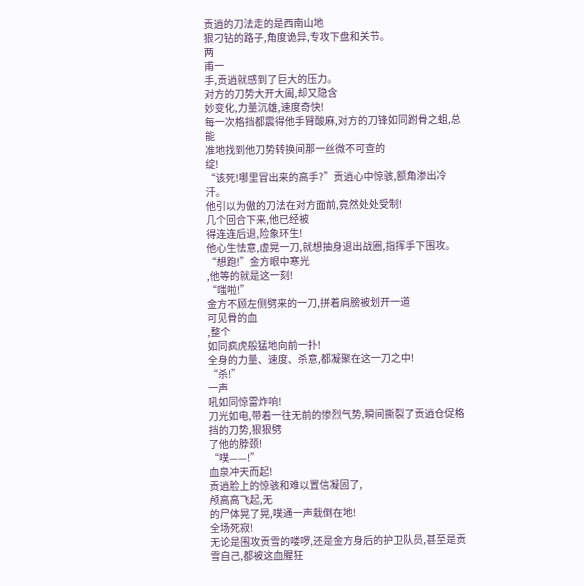贡逍的刀法走的是西南山地
狠刁钻的路子,角度诡异,专攻下盘和关节。
两
甫一
手,贡逍就感到了巨大的压力。
对方的刀势大开大阖,却又隐含
妙变化,力量沉雄,速度奇快!
每一次格挡都震得他手臂酸麻,对方的刀锋如同跗骨之蛆,总能
准地找到他刀势转换间那一丝微不可查的
绽!
“该死!哪里冒出来的高手?”贡逍心中惊骇,额角渗出冷汗。
他引以为傲的刀法在对方面前,竟然处处受制!
几个回合下来,他已经被
得连连后退,险象环生!
他心生怯意,虚晃一刀,就想抽身退出战圈,指挥手下围攻。
“想跑!”金方眼中寒光
,他等的就是这一刻!
“嗤啦!”
金方不顾左侧劈来的一刀,拼着肩膀被划开一道
可见骨的血
,整个
如同疯虎般猛地向前一扑!
全身的力量、速度、杀意,都凝聚在这一刀之中!
“杀!”
一声
吼如同惊雷炸响!
刀光如电,带着一往无前的惨烈气势,瞬间撕裂了贡逍仓促格挡的刀势,狠狠劈
了他的脖颈!
“噗——!”
血泉冲天而起!
贡逍脸上的惊骇和难以置信凝固了,
颅高高飞起,无
的尸体晃了晃,噗通一声栽倒在地!
全场死寂!
无论是围攻贡雪的喽啰,还是金方身后的护卫队员,甚至是贡雪自己,都被这血腥狂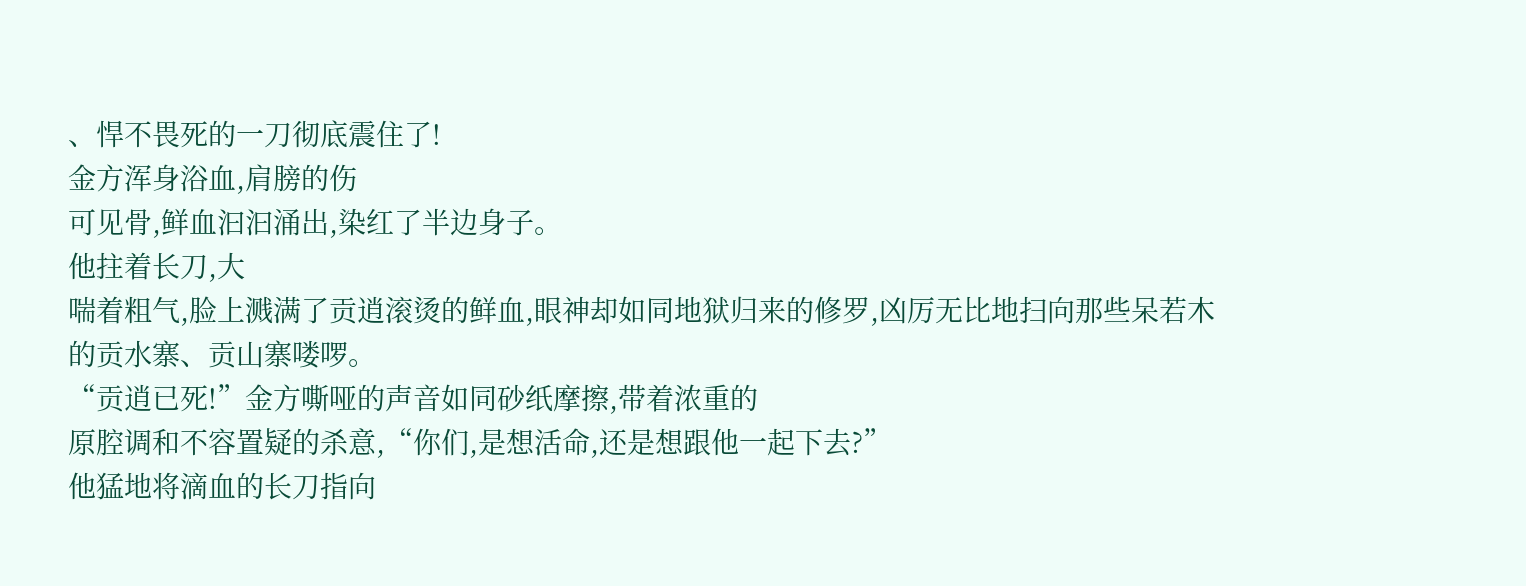、悍不畏死的一刀彻底震住了!
金方浑身浴血,肩膀的伤
可见骨,鲜血汩汩涌出,染红了半边身子。
他拄着长刀,大
喘着粗气,脸上溅满了贡逍滚烫的鲜血,眼神却如同地狱归来的修罗,凶厉无比地扫向那些呆若木
的贡水寨、贡山寨喽啰。
“贡逍已死!”金方嘶哑的声音如同砂纸摩擦,带着浓重的
原腔调和不容置疑的杀意,“你们,是想活命,还是想跟他一起下去?”
他猛地将滴血的长刀指向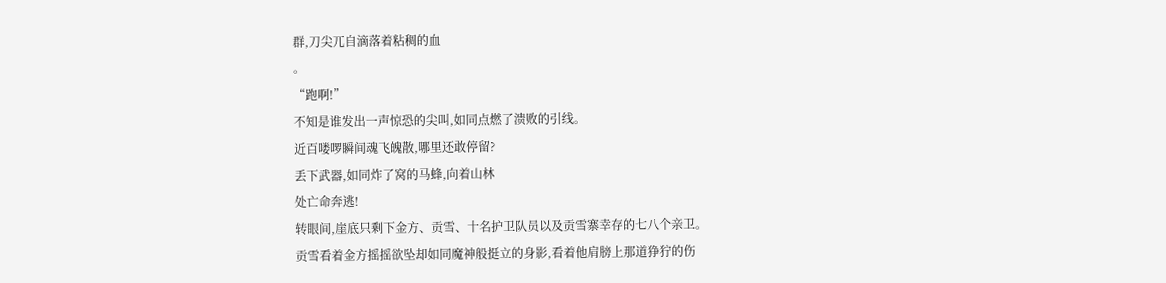群,刀尖兀自滴落着粘稠的血
。
“跑啊!”
不知是谁发出一声惊恐的尖叫,如同点燃了溃败的引线。
近百喽啰瞬间魂飞魄散,哪里还敢停留?
丢下武器,如同炸了窝的马蜂,向着山林
处亡命奔逃!
转眼间,崖底只剩下金方、贡雪、十名护卫队员以及贡雪寨幸存的七八个亲卫。
贡雪看着金方摇摇欲坠却如同魔神般挺立的身影,看着他肩膀上那道狰狞的伤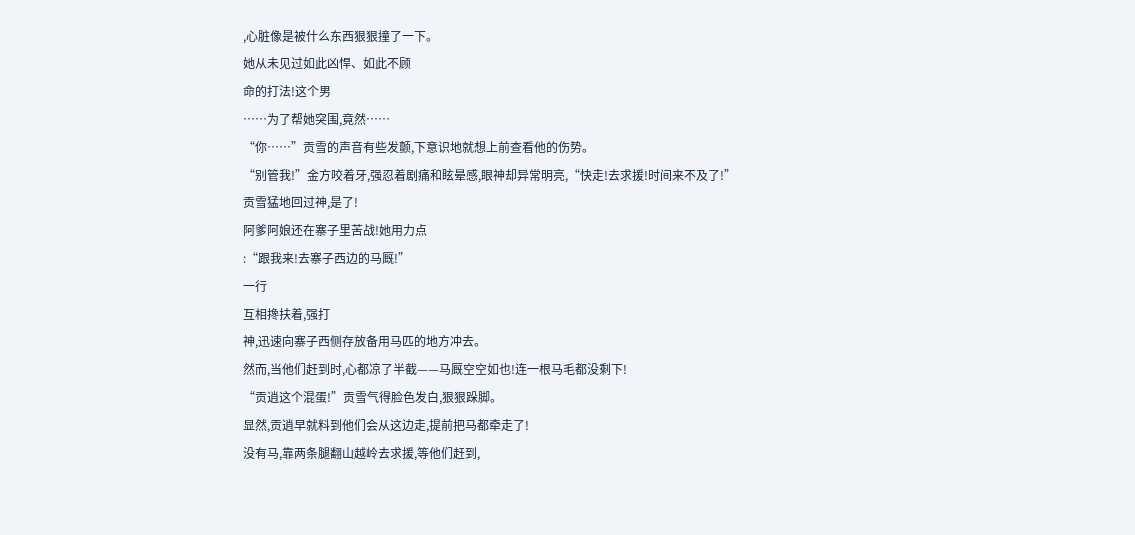,心脏像是被什么东西狠狠撞了一下。
她从未见过如此凶悍、如此不顾
命的打法!这个男
……为了帮她突围,竟然……
“你……”贡雪的声音有些发颤,下意识地就想上前查看他的伤势。
“别管我!”金方咬着牙,强忍着剧痛和眩晕感,眼神却异常明亮,“快走!去求援!时间来不及了!”
贡雪猛地回过神,是了!
阿爹阿娘还在寨子里苦战!她用力点
:“跟我来!去寨子西边的马厩!”
一行
互相搀扶着,强打
神,迅速向寨子西侧存放备用马匹的地方冲去。
然而,当他们赶到时,心都凉了半截——马厩空空如也!连一根马毛都没剩下!
“贡逍这个混蛋!”贡雪气得脸色发白,狠狠跺脚。
显然,贡逍早就料到他们会从这边走,提前把马都牵走了!
没有马,靠两条腿翻山越岭去求援,等他们赶到,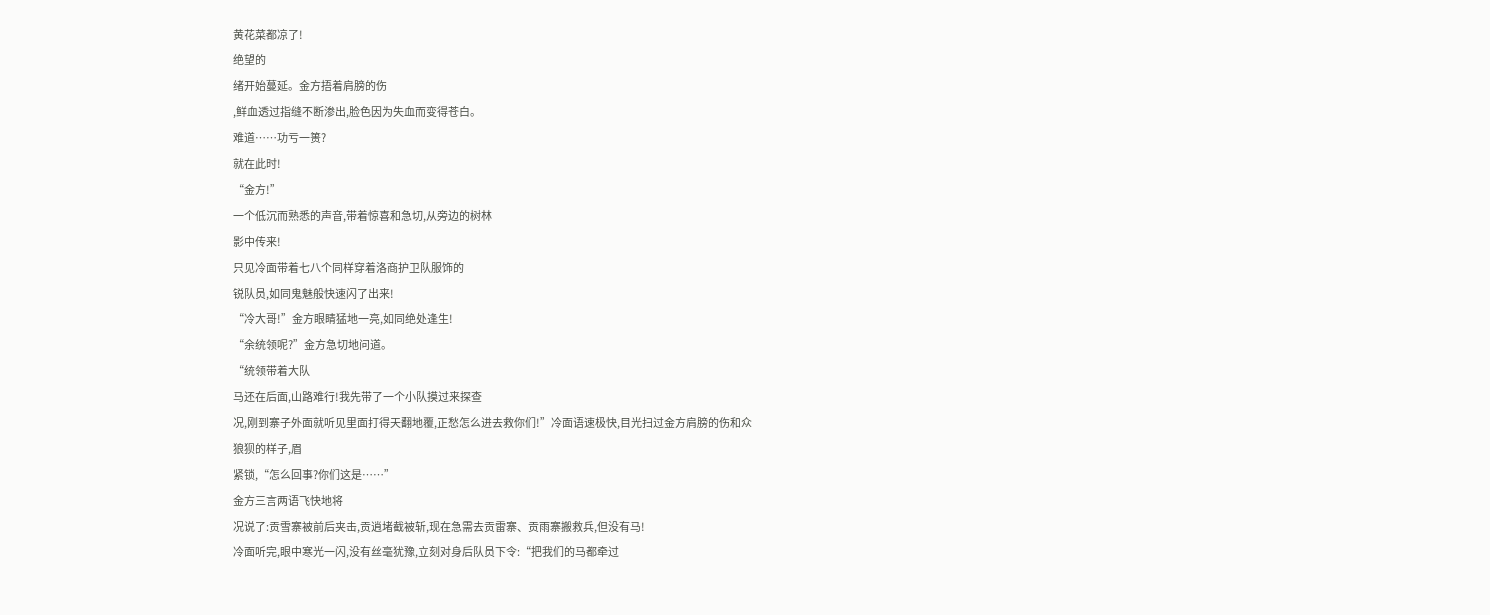黄花菜都凉了!
绝望的
绪开始蔓延。金方捂着肩膀的伤
,鲜血透过指缝不断渗出,脸色因为失血而变得苍白。
难道……功亏一篑?
就在此时!
“金方!”
一个低沉而熟悉的声音,带着惊喜和急切,从旁边的树林
影中传来!
只见冷面带着七八个同样穿着洛商护卫队服饰的
锐队员,如同鬼魅般快速闪了出来!
“冷大哥!”金方眼睛猛地一亮,如同绝处逢生!
“余统领呢?”金方急切地问道。
“统领带着大队
马还在后面,山路难行!我先带了一个小队摸过来探查
况,刚到寨子外面就听见里面打得天翻地覆,正愁怎么进去救你们!”冷面语速极快,目光扫过金方肩膀的伤和众
狼狈的样子,眉
紧锁,“怎么回事?你们这是……”
金方三言两语飞快地将
况说了:贡雪寨被前后夹击,贡逍堵截被斩,现在急需去贡雷寨、贡雨寨搬救兵,但没有马!
冷面听完,眼中寒光一闪,没有丝毫犹豫,立刻对身后队员下令:“把我们的马都牵过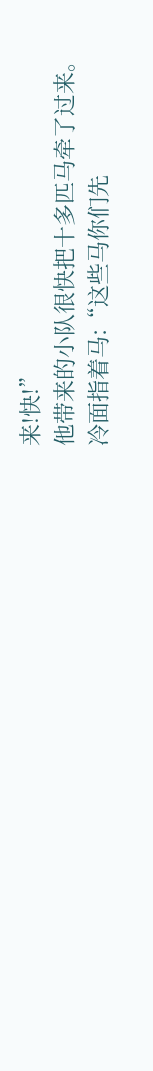来!快!”
他带来的小队很快把十多匹马牵了过来。
冷面指着马:“这些马你们先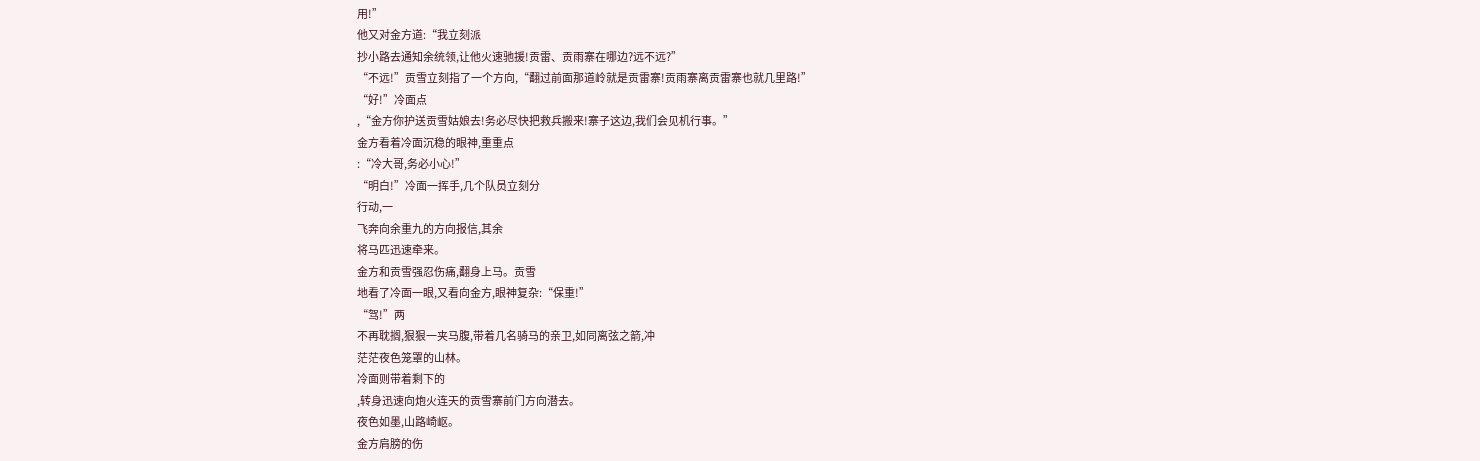用!”
他又对金方道:“我立刻派
抄小路去通知余统领,让他火速驰援!贡雷、贡雨寨在哪边?远不远?”
“不远!”贡雪立刻指了一个方向,“翻过前面那道岭就是贡雷寨!贡雨寨离贡雷寨也就几里路!”
“好!”冷面点
,“金方你护送贡雪姑娘去!务必尽快把救兵搬来!寨子这边,我们会见机行事。”
金方看着冷面沉稳的眼神,重重点
:“冷大哥,务必小心!”
“明白!”冷面一挥手,几个队员立刻分
行动,一
飞奔向余重九的方向报信,其余
将马匹迅速牵来。
金方和贡雪强忍伤痛,翻身上马。贡雪
地看了冷面一眼,又看向金方,眼神复杂:“保重!”
“驾!”两
不再耽搁,狠狠一夹马腹,带着几名骑马的亲卫,如同离弦之箭,冲
茫茫夜色笼罩的山林。
冷面则带着剩下的
,转身迅速向炮火连天的贡雪寨前门方向潜去。
夜色如墨,山路崎岖。
金方肩膀的伤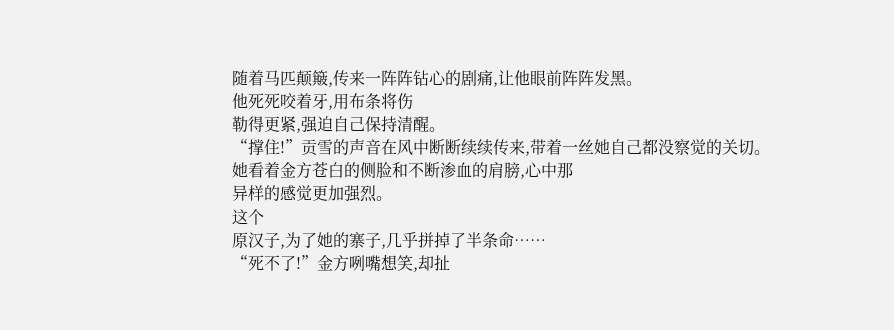随着马匹颠簸,传来一阵阵钻心的剧痛,让他眼前阵阵发黑。
他死死咬着牙,用布条将伤
勒得更紧,强迫自己保持清醒。
“撑住!”贡雪的声音在风中断断续续传来,带着一丝她自己都没察觉的关切。
她看着金方苍白的侧脸和不断渗血的肩膀,心中那
异样的感觉更加强烈。
这个
原汉子,为了她的寨子,几乎拼掉了半条命……
“死不了!”金方咧嘴想笑,却扯